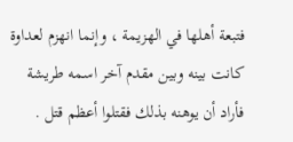فتبعة أهلها في الهزيمة ، وإنما انهزم لعداوة كانت بينه وبين مقدم آخر اسمه طريشة فأراد أن يوهنه بذلك فقتلوا أعظم قتل .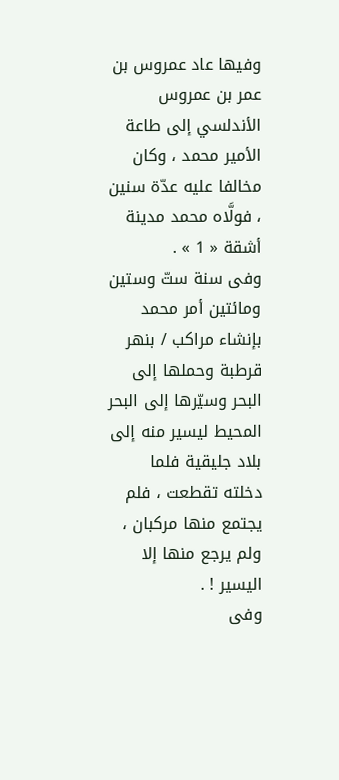وفيها عاد عمروس بن عمر بن عمروس الأندلسي إلى طاعة الأمير محمد ، وكان مخالفا عليه عدّة سنين ، فولَّاه محمد مدينة أشقة « 1 » .
وفى سنة ستّ وستين ومائتين أمر محمد بإنشاء مراكب / بنهر قرطبة وحملها إلى البحر وسيّرها إلى البحر المحيط ليسير منه إلى بلاد جليقية فلما دخلته تقطعت ، فلم يجتمع منها مركبان ، ولم يرجع منها إلا اليسير ! .
وفى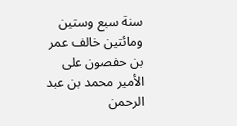سنة سبع وستين ومائتين خالف عمر بن حفصون على الأمير محمد بن عبد الرحمن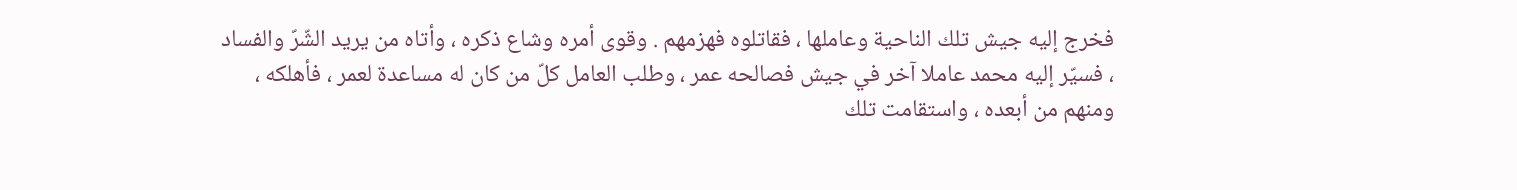فخرج إليه جيش تلك الناحية وعاملها ، فقاتلوه فهزمهم . وقوى أمره وشاع ذكره ، وأتاه من يريد الشّرّ والفساد ، فسيّر إليه محمد عاملا آخر في جيش فصالحه عمر ، وطلب العامل كلّ من كان له مساعدة لعمر ، فأهلكه ، ومنهم من أبعده ، واستقامت تلك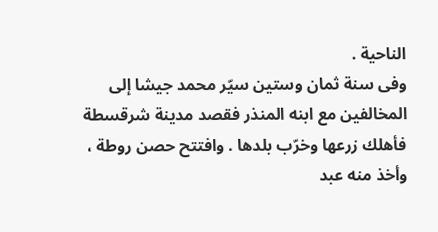الناحية .
وفى سنة ثمان وستين سيّر محمد جيشا إلى المخالفين مع ابنه المنذر فقصد مدينة شرقسطة فأهلك زرعها وخرّب بلدها . وافتتح حصن روطة ، وأخذ منه عبد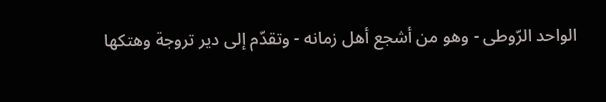الواحد الرّوطى - وهو من أشجع أهل زمانه - وتقدّم إلى دير تروجة وهتكها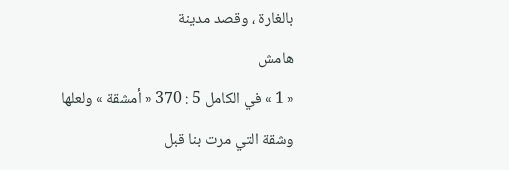بالغارة ، وقصد مدينة
هامش
« 1 » في الكامل 5 : 370 « أمشقة » ولعلها وشقة التي مرت بنا قبل